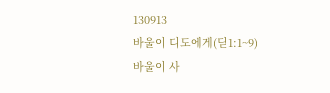130913
바울이 디도에게(딛1:1~9)
바울이 사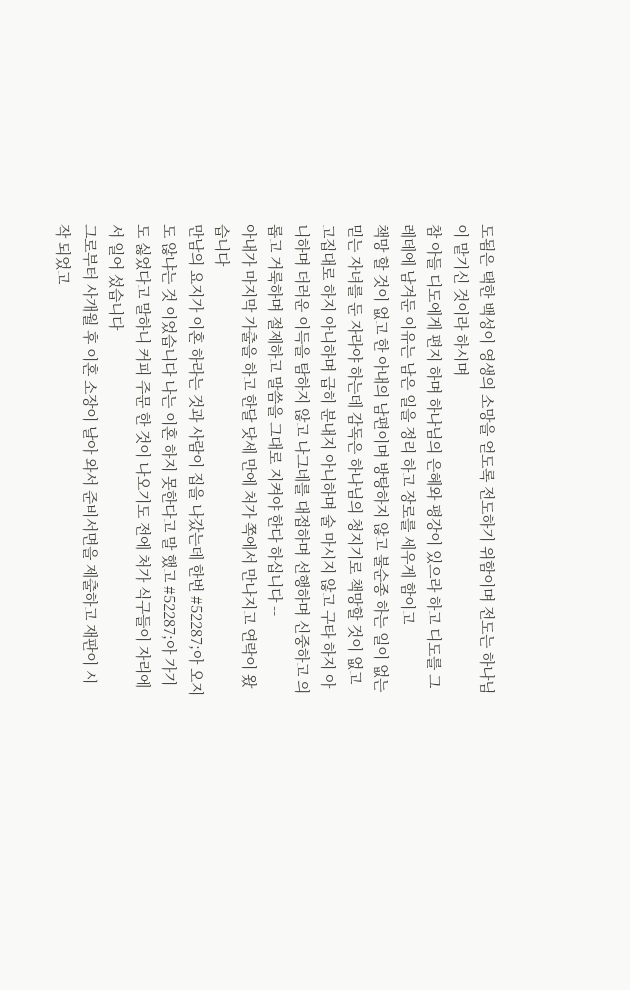도됨은 택한 백성이 영생의 소망을 얻도록 전도하기 위함이며 전도는 하나님이 맡기신 것이라 하시며
참 아들 디도에게 편지 하며 하나님의 은혜와 평강이 있으라 하고 디도를 그레데에 남겨둔 이유는 남은 일을 정리 하고 장로를 세우게 함이고
책망 할 것이 없고 한 아내의 남편이며 방탕하지 않고 불순종 하는 일이 없는 믿는 자녀를 둔 자라야 하는데 감독은 하나님의 청지기로 책망할 것이 없고 고집대로 하지 아니하며 급히 분내지 아니하며 술 마시지 않고 구타 하지 아니하며 더러운 이득을 탐하지 않고 나그네를 대접하며 선행하며 신중하고 의롭고 거룩하며 절제하고 말씀을 그대로 지켜야 한다 하십니다 --
아내가 마지막 가출을 하고 한달 닷세 만에 처가 쪽에서 만나지고 연락이 왔습니다
만남의 요지가 이혼 하라는 것과 사람이 집을 나갔는데 한번 #52287;아 오지도 않냐는 것 이었습니다 나는 이혼 하지 못한다고 말 했고 #52287;아 가기도 싫었다고 말하니 커피 주문 한 것이 나오기도 전에 처가 식구들이 자리에서 일어 섰습니다
그로부터 사개월 후 이혼 소장이 날아 와서 준비서면을 제출하고 재판이 시작 되었고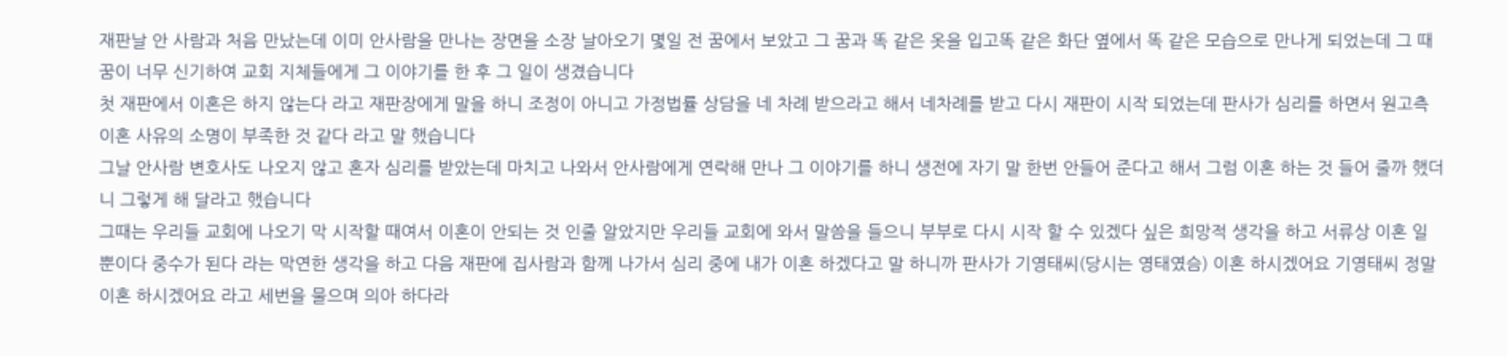재판날 안 사람과 처음 만났는데 이미 안사람을 만나는 장면을 소장 날아오기 몇일 전 꿈에서 보았고 그 꿈과 똑 같은 옷을 입고똑 같은 화단 옆에서 똑 같은 모습으로 만나게 되었는데 그 때 꿈이 너무 신기하여 교회 지체들에게 그 이야기를 한 후 그 일이 생겼습니다
첫 재판에서 이혼은 하지 않는다 라고 재판장에게 말을 하니 조정이 아니고 가정법률 상담을 네 차례 받으라고 해서 네차례를 받고 다시 재판이 시작 되었는데 판사가 심리를 하면서 원고측 이혼 사유의 소명이 부족한 것 같다 라고 말 했습니다
그날 안사람 변호사도 나오지 않고 혼자 심리를 받았는데 마치고 나와서 안사람에게 연락해 만나 그 이야기를 하니 생전에 자기 말 한번 안들어 준다고 해서 그럼 이혼 하는 것 들어 줄까 했더니 그렇게 해 달라고 했습니다
그때는 우리들 교회에 나오기 막 시작할 때여서 이혼이 안되는 것 인줄 알았지만 우리들 교회에 와서 말씀을 들으니 부부로 다시 시작 할 수 있겠다 싶은 희망적 생각을 하고 서류상 이혼 일 뿐이다 중수가 된다 라는 막연한 생각을 하고 다음 재판에 집사람과 함께 나가서 심리 중에 내가 이혼 하겠다고 말 하니까 판사가 기영태씨(당시는 영태였슴) 이혼 하시겠어요 기영태씨 정말 이혼 하시겠어요 라고 세번을 물으며 의아 하다라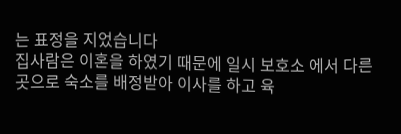는 표정을 지었습니다
집사람은 이혼을 하였기 때문에 일시 보호소 에서 다른 곳으로 숙소를 배정받아 이사를 하고 육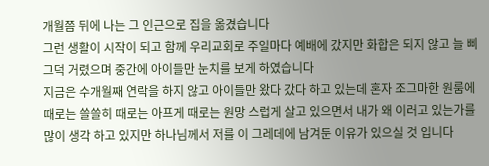개월쯤 뒤에 나는 그 인근으로 집을 옮겼습니다
그런 생활이 시작이 되고 함께 우리교회로 주일마다 예배에 갔지만 화합은 되지 않고 늘 삐그덕 거렸으며 중간에 아이들만 눈치를 보게 하였습니다
지금은 수개월째 연락을 하지 않고 아이들만 왔다 갔다 하고 있는데 혼자 조그마한 원룸에 때로는 쓸쓸히 때로는 아프게 때로는 원망 스럽게 살고 있으면서 내가 왜 이러고 있는가를 많이 생각 하고 있지만 하나님께서 저를 이 그레데에 남겨둔 이유가 있으실 것 입니다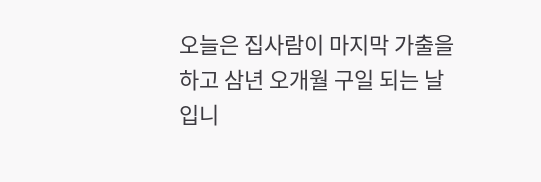오늘은 집사람이 마지막 가출을 하고 삼년 오개월 구일 되는 날 입니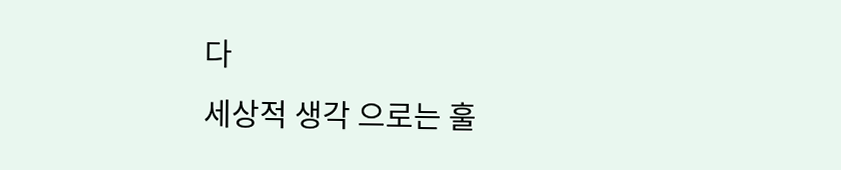다
세상적 생각 으로는 훌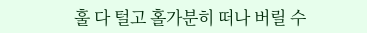훌 다 털고 홀가분히 떠나 버릴 수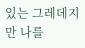있는 그레데지만 나를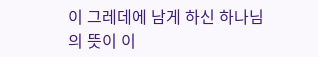이 그레데에 남게 하신 하나님의 뜻이 이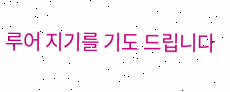루어 지기를 기도 드립니다